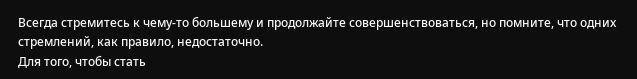Всегда стремитесь к чему-то большему и продолжайте совершенствоваться, но помните, что одних стремлений, как правило, недостаточно.
Для того, чтобы стать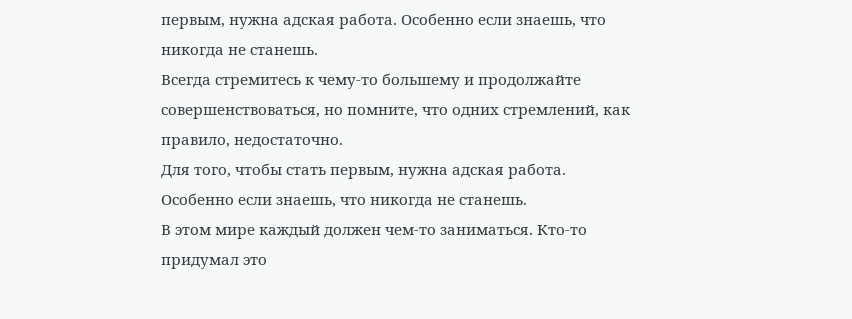первым, нужна адская работа. Особенно если знаешь, что никогда не станешь.
Всегда стремитесь к чему-то большему и продолжайте совершенствоваться, но помните, что одних стремлений, как правило, недостаточно.
Для того, чтобы стать первым, нужна адская работа. Особенно если знаешь, что никогда не станешь.
В этом мире каждый должен чем-то заниматься. Кто-то придумал это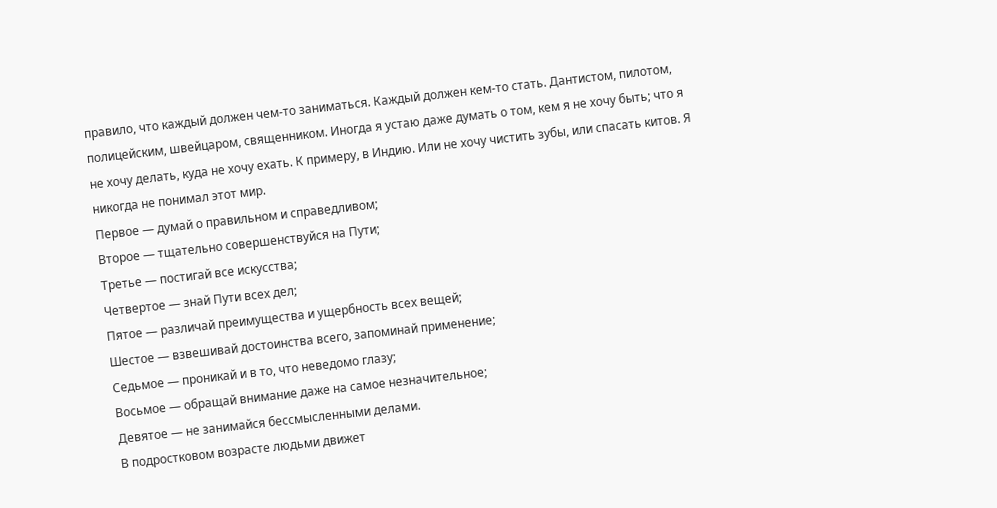правило, что каждый должен чем-то заниматься. Каждый должен кем-то стать. Дантистом, пилотом, полицейским, швейцаром, священником. Иногда я устаю даже думать о том, кем я не хочу быть; что я не хочу делать, куда не хочу ехать. К примеру, в Индию. Или не хочу чистить зубы, или спасать китов. Я никогда не понимал этот мир.
Первое — думай о правильном и справедливом;
Второе — тщательно совершенствуйся на Пути;
Третье — постигай все искусства;
Четвертое — знай Пути всех дел;
Пятое — различай преимущества и ущербность всех вещей;
Шестое — взвешивай достоинства всего, запоминай применение;
Седьмое — проникай и в то, что неведомо глазу;
Восьмое — обращай внимание даже на самое незначительное;
Девятое — не занимайся бессмысленными делами.
В подростковом возрасте людьми движет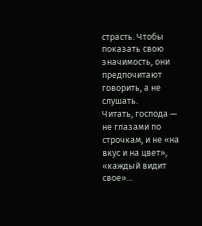страсть. Чтобы показать свою значимость, они предпочитают говорить, а не слушать.
Читать, господа — не глазами по строчкам, и не «на вкус и на цвет», «каждый видит свое»...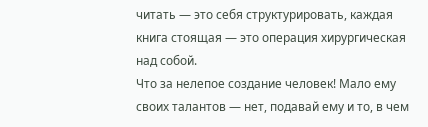читать — это себя структурировать, каждая книга стоящая — это операция хирургическая над собой.
Что за нелепое создание человек! Мало ему своих талантов — нет, подавай ему и то, в чем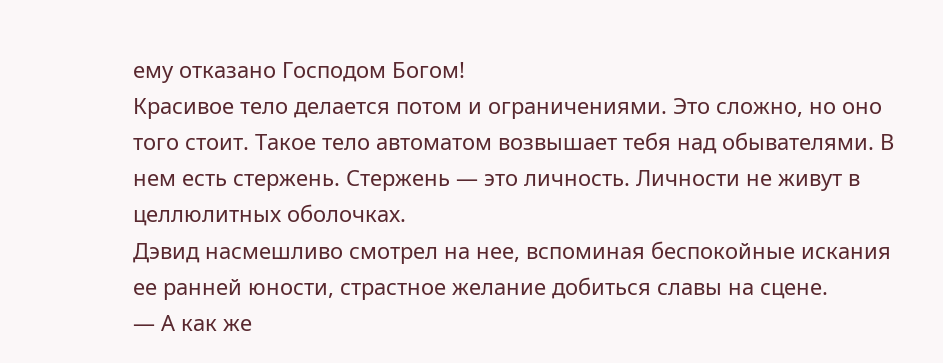ему отказано Господом Богом!
Красивое тело делается потом и ограничениями. Это сложно, но оно того стоит. Такое тело автоматом возвышает тебя над обывателями. В нем есть стержень. Стержень — это личность. Личности не живут в целлюлитных оболочках.
Дэвид насмешливо смотрел на нее, вспоминая беспокойные искания ее ранней юности, страстное желание добиться славы на сцене.
— А как же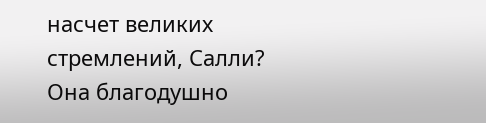насчет великих стремлений, Салли?
Она благодушно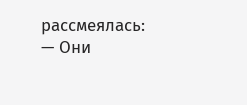рассмеялась:
— Они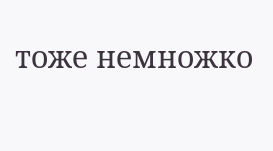тоже немножко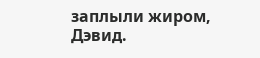заплыли жиром, Дэвид.